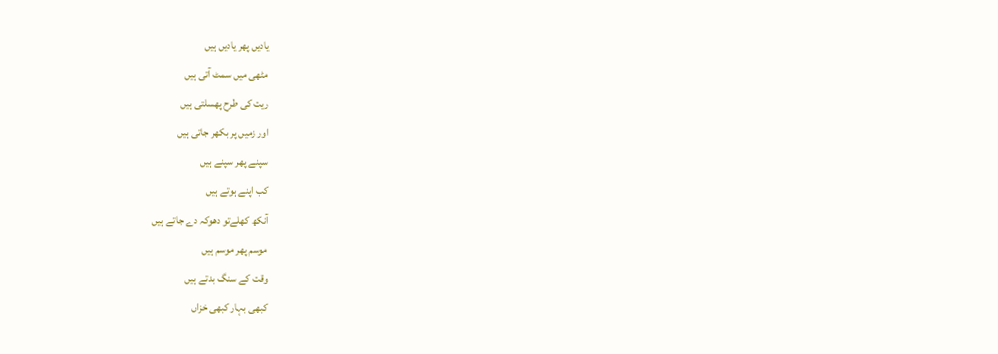یادیں پھر یادیں ہیں
مٹھی میں سمٹ آتی ہیں
ریت کی طرح پھسلتی ہیں
اور زمیں پر بکھر جاتی ہیں
سپنے پھر سپنے ہیں
کب اپنے ہوتے ہیں
آنکھ کھلےتو دھوکہ دے جاتے ہیں
موسم پھر موسم ہیں
وقت کے سنگ بدتے ہیں
کبھی بہار کبھی خزاں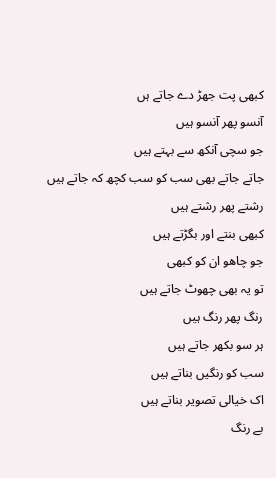کبھی پت جھڑ دے جاتے ہں
آنسو پھر آنسو ہیں
جو سچی آنکھ سے بہتے ہیں
جاتے جاتے بھی سب کو سب کچھ کہ جاتے ہیں
رشتے پھر رشتے ہیں
کبھی بنتے اور بگڑتے ہیں
جو چاھو ان کو کبھی
تو یہ بھی چھوٹ جاتے ہیں
رنگ پھر رنگ ہیں
ہر سو بکھر جاتے ہیں
سب کو رنگیں بناتے ہیں
اک خیالی تصویر بناتے ہیں
بے رنگ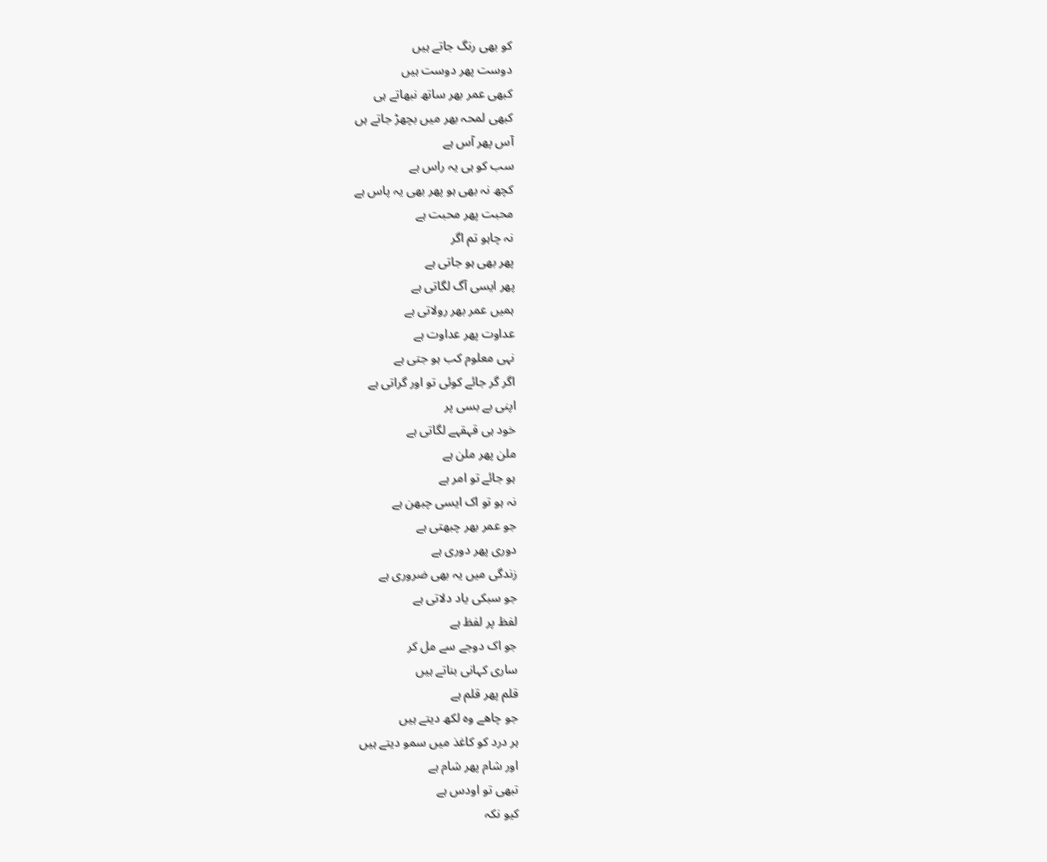کو بھی رنگ جاتے ہیں
دوست پھر دوست ہیں
کبھی عمر بھر ساتھ نبھاتے ہی
کبھی لمحہ بھر میں بچھڑ جاتے ہں
آس پھر آس ہے
سب کو ہی یہ راس ہے
کچھ نہ بھی ہو پھر بھی یہ پاس ہے
محبت پھر محبت ہے
نہ چاہو تم اگر
پھر بھی ہو جاتی ہے
پھر ایسی آگ لگاتی ہے
ہمیں عمر بھر رولاتی ہے
عداوت پھر عداوت ہے
نہی معلوم کب ہو جتی ہے
اگر گر جائے کوئی تو اور گراتی ہے
اپنی بے بسی پر
خود ہی قہقہے لگاتی ہے
ملن پھر ملن ہے
ہو جائے تو امر ہے
نہ ہو تو اک ایسی چبھن ہے
جو عمر بھر چبھتی ہے
دوری پھر دوری ہے
زندگی میں یہ بھی ضروری ہے
جو سبکی یاد دلاتی ہے
لفظ پر لفظ ہے
جو اک دوجے سے مل کر
ساری کہانی بناتے ہیں
قلم پھر قلم ہے
جو چاھے وہ لکھ دیتے ہیں
ہر درد کو کاغذ میں سمو دیتے ہیں
اور شام پھر شام ہے
تبھی تو اودس ہے
کیو نکہ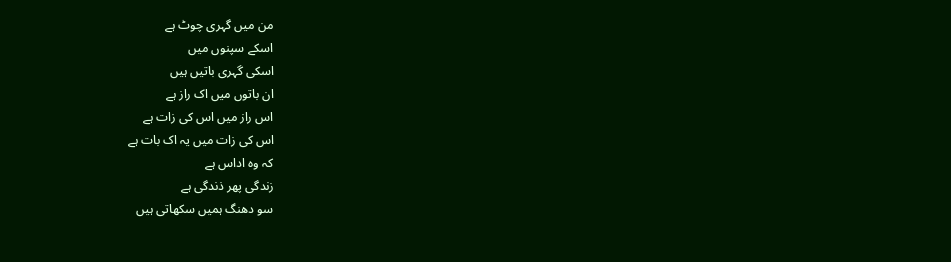من میں گہری چوٹ ہے
اسکے سپنوں میں
اسکی گہری باتیں ہیں
ان باتوں میں اک راز ہے
اس راز میں اس کی زات ہے
اس کی زات میں یہ اک بات ہے
کہ وہ اداس ہے
زندگی پھر ذندگی ہے
سو دھنگ ہمیں سکھاتی ہیں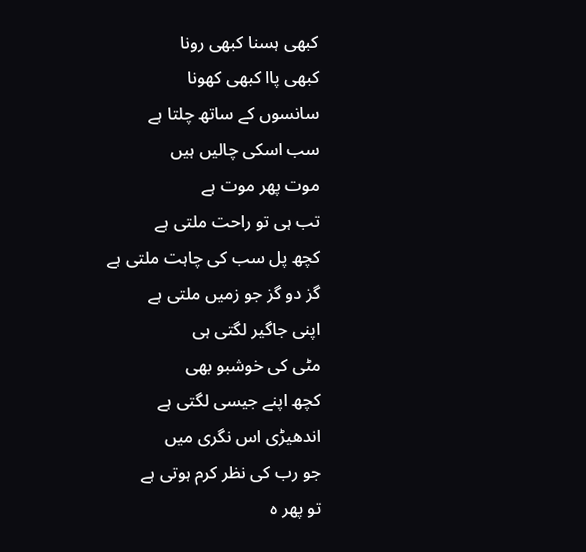کبھی ہسنا کبھی رونا
کبھی پاا کبھی کھونا
سانسوں کے ساتھ چلتا ہے
سب اسکی چالیں ہیں
موت پھر موت ہے
تب ہی تو راحت ملتی ہے
کچھ پل سب کی چاہت ملتی ہے
گز دو گز جو زمیں ملتی ہے
اپنی جاگیر لگتی ہی
مٹی کی خوشبو بھی
کچھ اپنے جیسی لگتی ہے
اندھیڑی اس نگری میں
جو رب کی نظر کرم ہوتی ہے
تو پھر ہ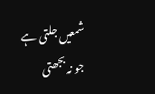شمعیں جلتی ہے
جو نہ بجھتی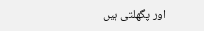اور پگھلتی ہیں